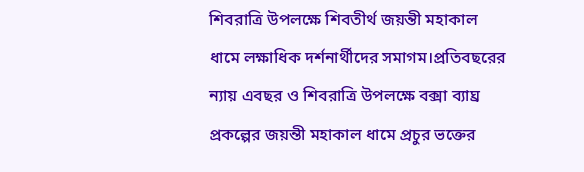শিবরাত্রি উপলক্ষে শিবতীর্থ জয়ন্তী মহাকাল ধামে লক্ষাধিক দর্শনার্থীদের সমাগম।প্রতিবছরের ন্যায় এবছর ও শিবরাত্রি উপলক্ষে বক্সা ব্যাঘ্র প্রকল্পের জয়ন্তী মহাকাল ধামে প্রচুর ভক্তের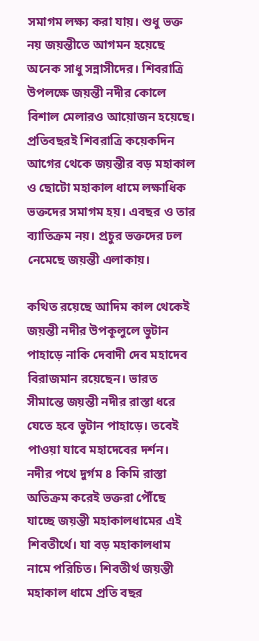সমাগম লক্ষ্য করা যায়। শুধু ভক্ত নয় জয়ন্তীতে আগমন হয়েছে অনেক সাধু সন্নাসীদের। শিবরাত্রি উপলক্ষে জয়ন্তী নদীর কোলে বিশাল মেলারও আয়োজন হয়েছে। প্রতিবছরই শিবরাত্রি কয়েকদিন আগের থেকে জয়ন্তীর বড় মহাকাল ও ছোটো মহাকাল ধামে লক্ষাধিক ভক্তদের সমাগম হয়। এবছর ও তার ব্যাতিক্রম নয়। প্রচুর ভক্তদের ঢল নেমেছে জয়ন্তী এলাকায়।

কথিত রয়েছে আদিম কাল থেকেই জয়ন্তী নদীর উপকূলুলে ভুটান পাহাড়ে নাকি দেবাদী দেব মহাদেব বিরাজমান রয়েছেন। ভারত সীমান্তে জয়ন্তী নদীর রাস্তা ধরে যেতে হবে ভুটান পাহাড়ে। তবেই পাওয়া যাবে মহাদেবের দর্শন। নদীর পথে দুর্গম ৪ কিমি রাস্তা অতিক্রম করেই ভক্তরা পৌঁছে যাচ্ছে জয়ন্তী মহাকালধামের এই শিবতীর্থে। যা বড় মহাকালধাম নামে পরিচিত। শিবতীর্থ জয়ন্তী মহাকাল ধামে প্রতি বছর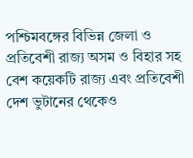পশ্চিমবঙ্গের বিভিন্ন জেলা ও প্রতিবেশী রাজ্য অসম ও বিহার সহ বেশ কয়েকটি রাজ্য এবং প্রতিবেশী দেশ ভুটানের থেকেও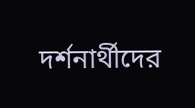দর্শনার্থীদের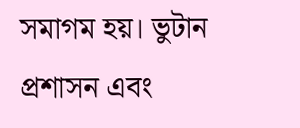সমাগম হয়। ভুটান প্রশাসন এবং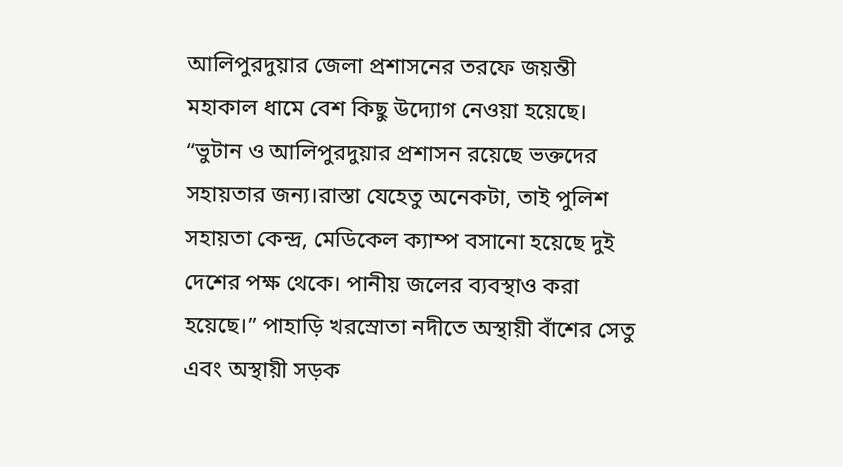আলিপুরদুয়ার জেলা প্রশাসনের তরফে জয়ন্তী মহাকাল ধামে বেশ কিছু উদ্যোগ নেওয়া হয়েছে।
“ভুটান ও আলিপুরদুয়ার প্রশাসন রয়েছে ভক্তদের সহায়তার জন্য।রাস্তা যেহেতু অনেকটা, তাই পুলিশ সহায়তা কেন্দ্র, মেডিকেল ক্যাম্প বসানো হয়েছে দুই দেশের পক্ষ থেকে। পানীয় জলের ব্যবস্থাও করা হয়েছে।” পাহাড়ি খরস্রোতা নদীতে অস্থায়ী বাঁশের সেতু এবং অস্থায়ী সড়ক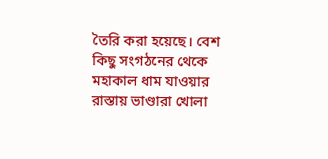তৈরি করা হয়েছে। বেশ কিছু সংগঠনের থেকে মহাকাল ধাম যাওয়ার রাস্তায় ভাণ্ডারা খোলা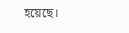হয়েছে।